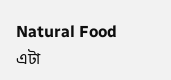Natural Food
এটা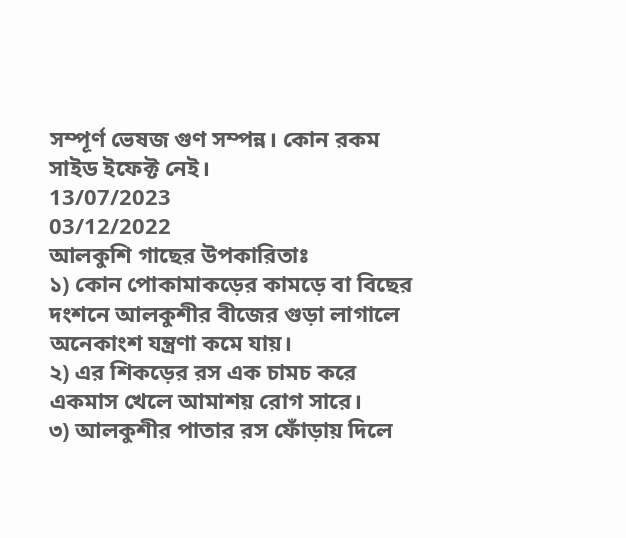সম্পূর্ণ ভেষজ গুণ সম্পন্ন। কোন রকম সাইড ইফেক্ট নেই।
13/07/2023
03/12/2022
আলকুশি গাছের উপকারিতাঃ
১) কোন পোকামাকড়ের কামড়ে বা বিছের দংশনে আলকুশীর বীজের গুড়া লাগালে অনেকাংশ যন্ত্রণা কমে যায়।
২) এর শিকড়ের রস এক চামচ করে একমাস খেলে আমাশয় রোগ সারে।
৩) আলকুশীর পাতার রস ফোঁড়ায় দিলে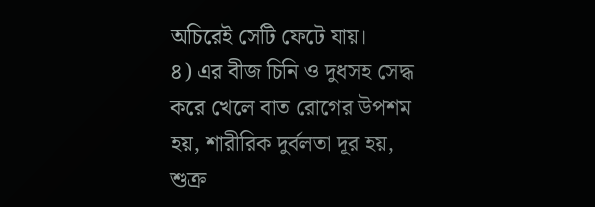অচিরেই সেটি ফেটে যায়।
৪) এর বীজ চিনি ও দুধসহ সেদ্ধ করে খেলে বাত রোগের উপশম হয়, শারীরিক দুর্বলতা দূর হয়, শুক্র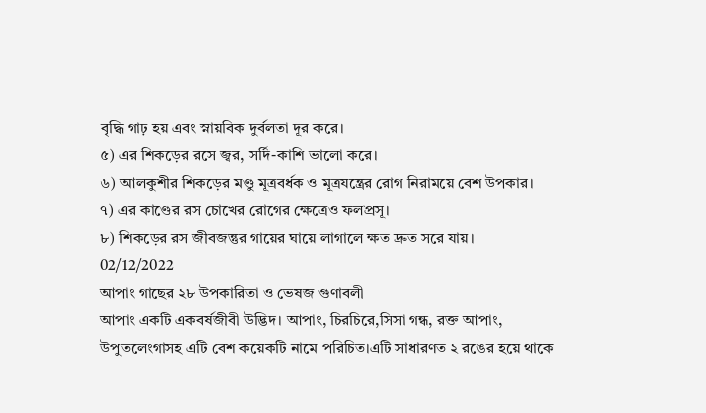বৃদ্ধি গাঢ় হয় এবং স্নায়বিক দুর্বলতা দূর করে।
৫) এর শিকড়ের রসে জ্বর, সর্দি-কাশি ভালো করে।
৬) আলকুশীর শিকড়ের মণ্ডু মূত্রবর্ধক ও মূত্রযন্ত্রের রোগ নিরাময়ে বেশ উপকার।
৭) এর কাণ্ডের রস চোখের রোগের ক্ষেত্রেও ফলপ্রসূ।
৮) শিকড়ের রস জীবজন্তুর গায়ের ঘায়ে লাগালে ক্ষত দ্রুত সরে যায়।
02/12/2022
আপাং গাছের ২৮ উপকারিতা ও ভেষজ গুণাবলী
আপাং একটি একবর্ষজীবী উদ্ভিদ। আপাং, চিরচিরে,সিসা গন্ধ, রক্ত আপাং, উপুতলেংগাসহ এটি বেশ কয়েকটি নামে পরিচিত।এটি সাধারণত ২ রঙের হয়ে থাকে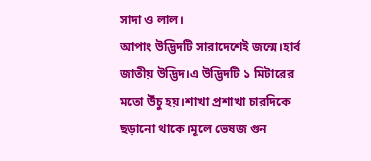সাদা ও লাল।
আপাং উদ্ভিদটি সারাদেশেই জন্মে।হার্ব জাতীয় উদ্ভিদ।এ উদ্ভিদটি ১ মিটারের মতো উঁচু হয়।শাখা প্রশাখা চারদিকে ছড়ানো থাকে।মূলে ভেষজ গুন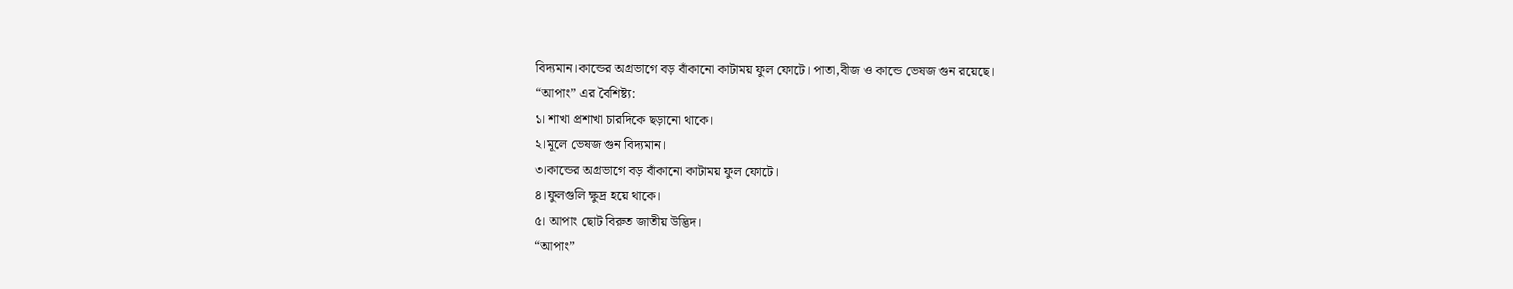বিদ্যমান।কান্ডের অগ্রভাগে বড় বাঁকানো কাটাময় ফুল ফোটে। পাতা,বীজ ও কান্ডে ভেষজ গুন রয়েছে।
“আপাং” এর বৈশিষ্ট্য:
১। শাখা প্রশাখা চারদিকে ছড়ানো থাকে।
২।মূলে ভেষজ গুন বিদ্যমান।
৩।কান্ডের অগ্রভাগে বড় বাঁকানো কাটাময় ফুল ফোটে।
৪।ফুলগুলি ক্ষুদ্র হয়ে থাকে।
৫। আপাং ছোট বিরুত জাতীয় উদ্ভিদ।
“আপাং”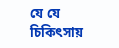যে যে চিকিৎসায়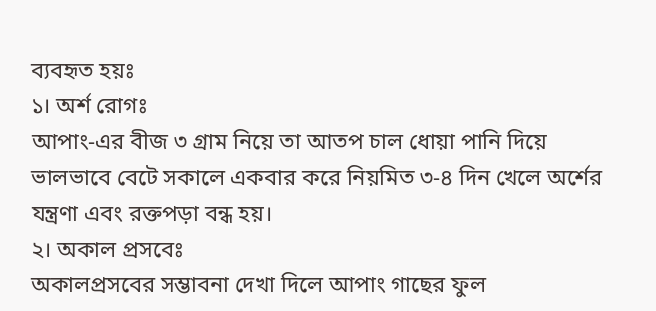ব্যবহৃত হয়ঃ
১। অর্শ রোগঃ
আপাং-এর বীজ ৩ গ্রাম নিয়ে তা আতপ চাল ধোয়া পানি দিয়ে ভালভাবে বেটে সকালে একবার করে নিয়মিত ৩-৪ দিন খেলে অর্শের যন্ত্রণা এবং রক্তপড়া বন্ধ হয়।
২। অকাল প্রসবেঃ
অকালপ্রসবের সম্ভাবনা দেখা দিলে আপাং গাছের ফুল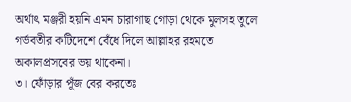অর্থাৎ মঞ্জরী হয়নি এমন চারাগাছ গোড়া থেকে মুলসহ তুলে গর্ভবতীর কটিদেশে বেঁধে দিলে আল্লাহর রহমতে অকালপ্রসবের ভয় থাকেনা।
৩। ফোঁড়ার পূঁজ বের করতেঃ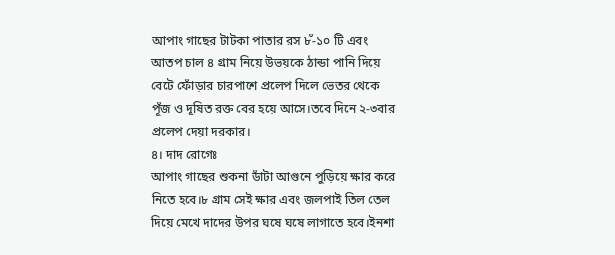আপাং গাছের টাটকা পাতার রস ৮ঁ-১০ টি এবং আতপ চাল ৪ গ্রাম নিয়ে উভয়কে ঠান্ডা পানি দিয়ে বেটে ফোঁড়ার চারপাশে প্রলেপ দিলে ভেতর থেকে পূঁজ ও দূষিত রক্ত বের হয়ে আসে।তবে দিনে ২-৩বার প্রলেপ দেয়া দরকার।
৪। দাদ রোগেঃ
আপাং গাছের শুকনা ডাঁটা আগুনে পুড়িয়ে ক্ষার করে নিতে হবে।৮ গ্রাম সেই ক্ষার এবং জলপাই তিল তেল দিয়ে মেখে দাদের উপর ঘষে ঘষে লাগাতে হবে।ইনশা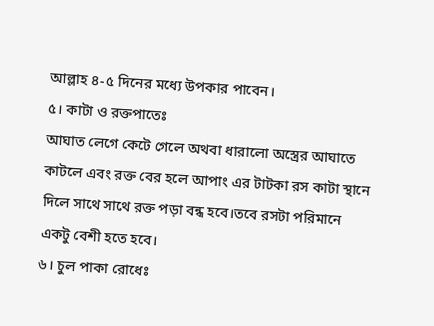আল্লাহ ৪-৫ দিনের মধ্যে উপকার পাবেন।
৫। কাটা ও রক্তপাতেঃ
আঘাত লেগে কেটে গেলে অথবা ধারালো অস্ত্রের আঘাতে কাটলে এবং রক্ত বের হলে আপাং এর টাটকা রস কাটা স্থানে দিলে সাথে সাথে রক্ত পড়া বন্ধ হবে।তবে রসটা পরিমানে একটু বেশী হতে হবে।
৬। চুল পাকা রোধেঃ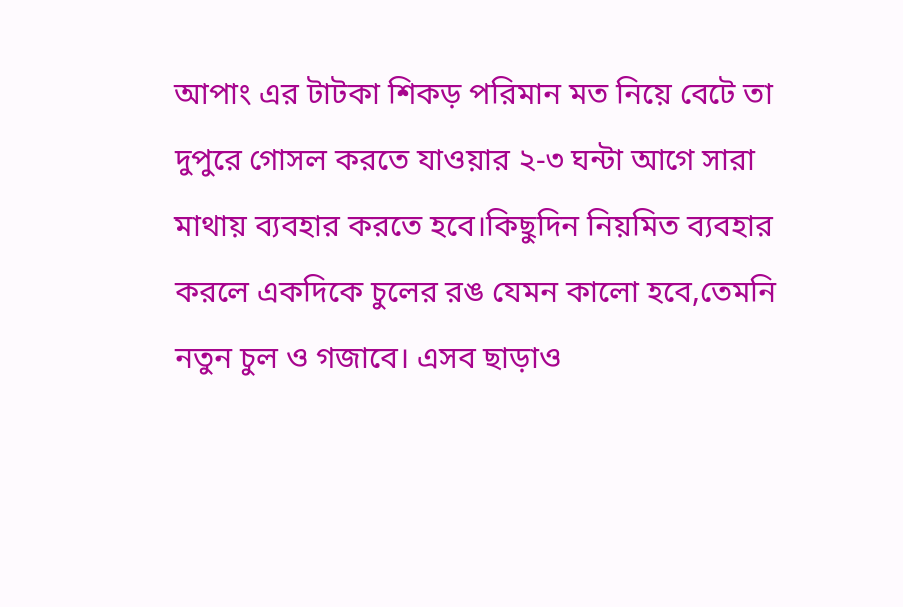আপাং এর টাটকা শিকড় পরিমান মত নিয়ে বেটে তা দুপুরে গোসল করতে যাওয়ার ২-৩ ঘন্টা আগে সারা মাথায় ব্যবহার করতে হবে।কিছুদিন নিয়মিত ব্যবহার করলে একদিকে চুলের রঙ যেমন কালো হবে,তেমনি নতুন চুল ও গজাবে। এসব ছাড়াও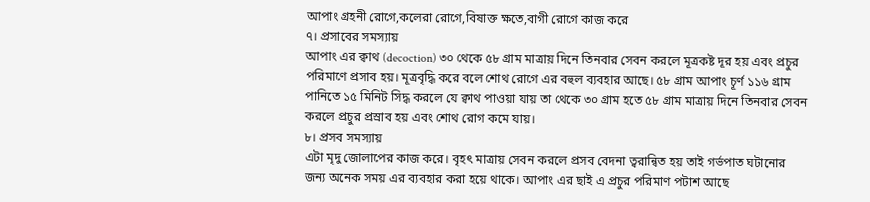আপাং গ্রহনী রোগে,কলেরা রোগে,বিষাক্ত ক্ষতে,বাগী রোগে কাজ করে
৭। প্রসাবের সমস্যায়
আপাং এর ক্বাথ (decoction) ৩০ থেকে ৫৮ গ্রাম মাত্রায় দিনে তিনবার সেবন করলে মূত্রকষ্ট দূর হয় এবং প্রচুর পরিমাণে প্রসাব হয়। মূত্রবৃদ্ধি করে বলে শোথ রোগে এর বহুল ব্যবহার আছে। ৫৮ গ্রাম আপাং চূর্ণ ১১৬ গ্রাম পানিতে ১৫ মিনিট সিদ্ধ করলে যে ক্বাথ পাওয়া যায় তা থেকে ৩০ গ্রাম হতে ৫৮ গ্রাম মাত্রায় দিনে তিনবার সেবন করলে প্রচুর প্রস্রাব হয় এবং শোথ রোগ কমে যায়।
৮। প্রসব সমস্যায়
এটা মৃদু জোলাপের কাজ করে। বৃহৎ মাত্রায় সেবন করলে প্রসব বেদনা ত্বরান্বিত হয় তাই গর্ভপাত ঘটানোর জন্য অনেক সময় এর ব্যবহার করা হয়ে থাকে। আপাং এর ছাই এ প্রচুর পরিমাণ পটাশ আছে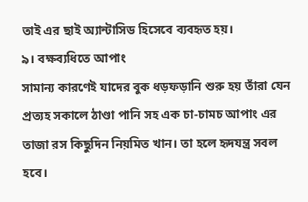তাই এর ছাই অ্যান্টাসিড হিসেবে ব্যবহৃত হয়।
৯। বক্ষব্যধিতে আপাং
সামান্য কারণেই যাদের বুক ধড়ফড়ানি শুরু হয় তাঁরা যেন প্রত্যহ সকালে ঠাণ্ডা পানি সহ এক চা-চামচ আপাং এর তাজা রস কিছুদিন নিয়মিত খান। তা হলে হৃদযন্ত্র সবল হবে।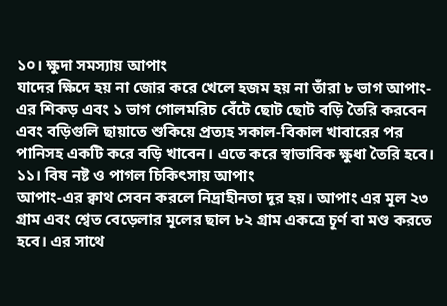১০। ক্ষুদা সমস্যায় আপাং
যাদের ক্ষিদে হয় না জোর করে খেলে হজম হয় না তাঁরা ৮ ভাগ আপাং-এর শিকড় এবং ১ ভাগ গোলমরিচ বেঁটে ছোট ছোট বড়ি তৈরি করবেন এবং বড়িগুলি ছায়াতে শুকিয়ে প্রত্যহ সকাল-বিকাল খাবারের পর পানিসহ একটি করে বড়ি খাবেন। এতে করে স্বাভাবিক ক্ষুধা তৈরি হবে।
১১। বিষ নষ্ট ও পাগল চিকিৎসায় আপাং
আপাং-এর ক্বাথ সেবন করলে নিদ্রাহীনতা দূর হয়। আপাং এর মূল ২৩ গ্রাম এবং শ্বেত বেড়েলার মূলের ছাল ৮২ গ্রাম একত্রে চূর্ণ বা মণ্ড করতে হবে। এর সাথে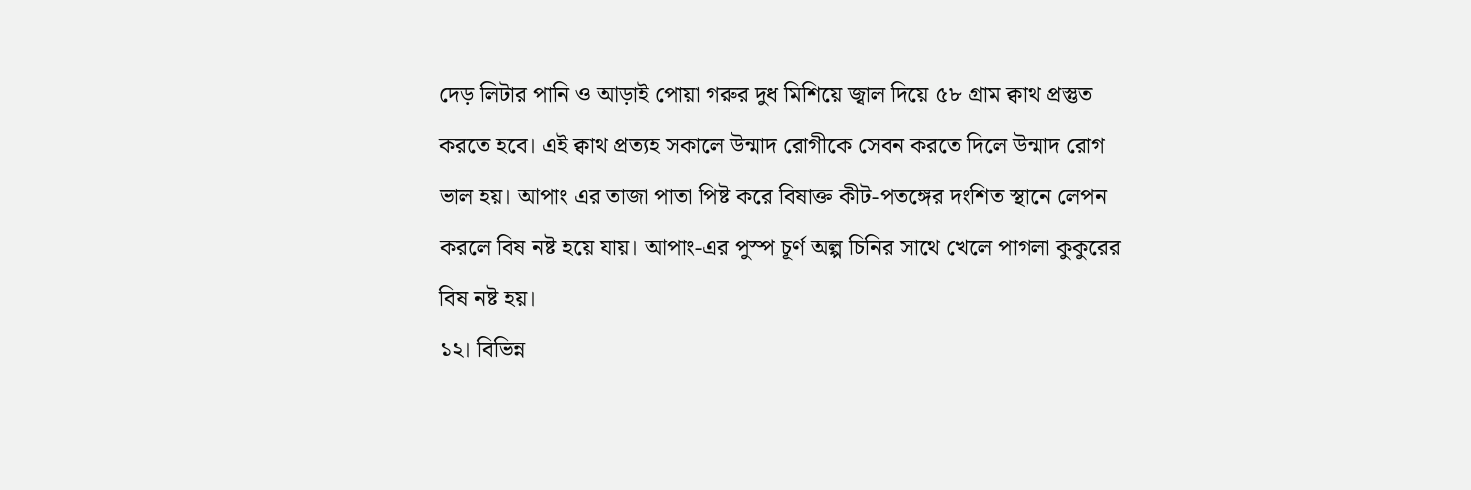দেড় লিটার পানি ও আড়াই পোয়া গরুর দুধ মিশিয়ে জ্বাল দিয়ে ৫৮ গ্রাম ক্বাথ প্রস্তুত করতে হবে। এই ক্বাথ প্রত্যহ সকালে উন্মাদ রোগীকে সেবন করতে দিলে উন্মাদ রোগ ভাল হয়। আপাং এর তাজা পাতা পিষ্ট করে বিষাক্ত কীট-পতঙ্গের দংশিত স্থানে লেপন করলে বিষ নষ্ট হয়ে যায়। আপাং-এর পুস্প চূর্ণ অল্প চিনির সাথে খেলে পাগলা কুকুরের বিষ নষ্ট হয়।
১২। বিভিন্ন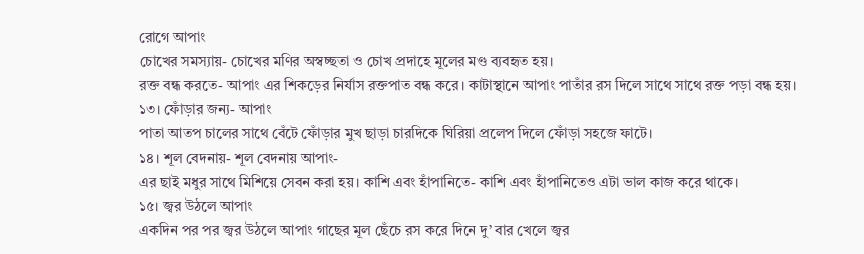রোগে আপাং
চোখের সমস্যায়- চোখের মণির অস্বচ্ছতা ও চোখ প্রদাহে মূলের মণ্ড ব্যবহৃত হয়।
রক্ত বন্ধ করতে- আপাং এর শিকড়ের নির্যাস রক্তপাত বন্ধ করে। কাটাস্থানে আপাং পাতাঁর রস দিলে সাথে সাথে রক্ত পড়া বন্ধ হয়।
১৩। ফোঁড়ার জন্য- আপাং
পাতা আতপ চালের সাথে বেঁটে ফোঁড়ার মুখ ছাড়া চারদিকে ঘিরিয়া প্রলেপ দিলে ফোঁড়া সহজে ফাটে।
১৪। শূল বেদনায়- শূল বেদনায় আপাং-
এর ছাই মধুর সাথে মিশিয়ে সেবন করা হয়। কাশি এবং হাঁপানিতে- কাশি এবং হাঁপানিতেও এটা ভাল কাজ করে থাকে।
১৫। জ্বর উঠলে আপাং
একদিন পর পর জ্বর উঠলে আপাং গাছের মূল ছেঁচে রস করে দিনে দু’ বার খেলে জ্বর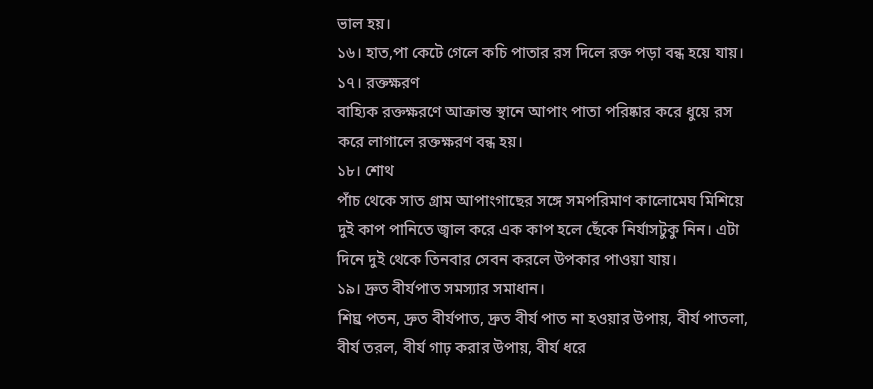ভাল হয়।
১৬। হাত,পা কেটে গেলে কচি পাতার রস দিলে রক্ত পড়া বন্ধ হয়ে যায়।
১৭। রক্তক্ষরণ
বাহ্যিক রক্তক্ষরণে আক্রান্ত স্থানে আপাং পাতা পরিষ্কার করে ধুয়ে রস করে লাগালে রক্তক্ষরণ বন্ধ হয়।
১৮। শোথ
পাঁচ থেকে সাত গ্রাম আপাংগাছের সঙ্গে সমপরিমাণ কালোমেঘ মিশিয়ে দুই কাপ পানিতে জ্বাল করে এক কাপ হলে ছেঁকে নির্যাসটুকু নিন। এটা দিনে দুই থেকে তিনবার সেবন করলে উপকার পাওয়া যায়।
১৯। দ্রুত বীর্যপাত সমস্যার সমাধান।
শিঘ্র পতন, দ্রুত বীর্যপাত, দ্রুত বীর্য পাত না হওয়ার উপায়, বীর্য পাতলা, বীর্য তরল, বীর্য গাঢ় করার উপায়, বীর্য ধরে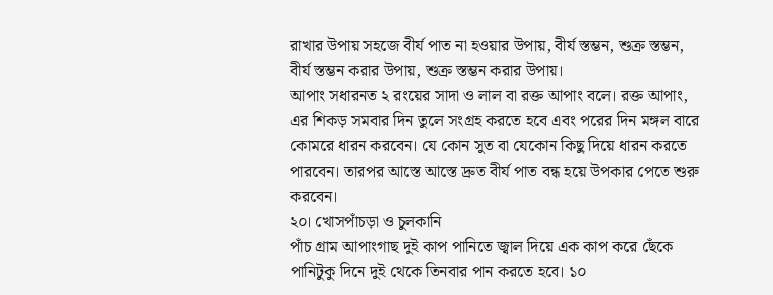রাখার উপায় সহজে বীর্য পাত না হওয়ার উপায়, বীর্য স্তম্ভন, শুক্র স্তম্ভন, বীর্য স্তম্ভন করার উপায়, শুক্র স্তম্ভন করার উপায়।
আপাং সধারনত ২ রংয়ের সাদা ও লাল বা রক্ত আপাং বলে। রক্ত আপাং, এর শিকড় সমবার দিন তুলে সংগ্রহ করতে হবে এবং পরের দিন মঙ্গল বারে কোমরে ধারন করবেন। যে কোন সুত বা যেকোন কিছু দিয়ে ধারন করতে পারবেন। তারপর আস্তে আস্তে দ্রুত বীর্য পাত বন্ধ হয়ে উপকার পেতে শুরু করবেন।
২০। খোসপাঁচড়া ও চুলকানি
পাঁচ গ্রাম আপাংগাছ দুই কাপ পানিতে জ্বাল দিয়ে এক কাপ করে ছেঁকে পানিটুকু দিনে দুই থেকে তিনবার পান করতে হবে। ১০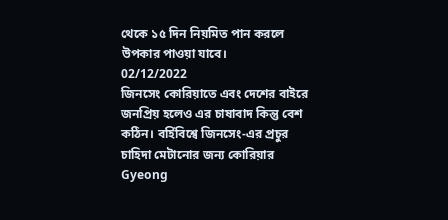থেকে ১৫ দিন নিয়মিত পান করলে উপকার পাওয়া যাবে।
02/12/2022
জিনসেং কোরিয়াতে এবং দেশের বাইরে জনপ্রিয় হলেও এর চাষাবাদ কিন্তু বেশ কঠিন। বর্হিবিশ্বে জিনসেং-এর প্রচুর চাহিদা মেটানোর জন্য কোরিয়ার Gyeong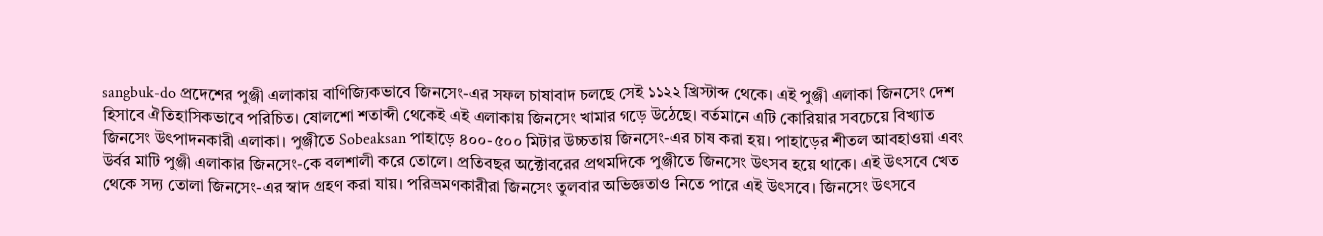sangbuk-do প্রদেশের পুঞ্জী এলাকায় বাণিজ্যিকভাবে জিনসেং-এর সফল চাষাবাদ চলছে সেই ১১২২ খ্রিস্টাব্দ থেকে। এই পুঞ্জী এলাকা জিনসেং দেশ হিসাবে ঐতিহাসিকভাবে পরিচিত। ষোলশো শতাব্দী থেকেই এই এলাকায় জিনসেং খামার গড়ে উঠেছে। বর্তমানে এটি কোরিয়ার সবচেয়ে বিখ্যাত জিনসেং উৎপাদনকারী এলাকা। পুঞ্জীতে Sobeaksan পাহাড়ে ৪০০-৫০০ মিটার উচ্চতায় জিনসেং-এর চাষ করা হয়। পাহাড়ের শীতল আবহাওয়া এবং উর্বর মাটি পুঞ্জী এলাকার জিনসেং-কে বলশালী করে তোলে। প্রতিবছর অক্টোবরের প্রথমদিকে পুঞ্জীতে জিনসেং উৎসব হয়ে থাকে। এই উৎসবে খেত থেকে সদ্য তোলা জিনসেং-এর স্বাদ গ্রহণ করা যায়। পরিভ্রমণকারীরা জিনসেং তুলবার অভিজ্ঞতাও নিতে পারে এই উৎসবে। জিনসেং উৎসবে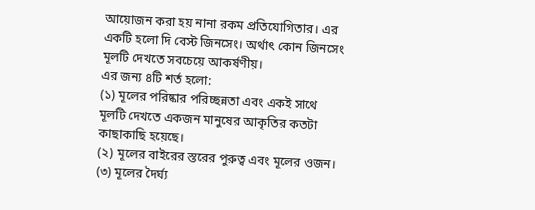আয়োজন করা হয় নানা রকম প্রতিযোগিতার। এর একটি হলো দি বেস্ট জিনসেং। অর্থাৎ কোন জিনসেং মূলটি দেখতে সবচেয়ে আকর্ষণীয়।
এর জন্য ৪টি শর্ত হলো:
(১) মূলের পরিষ্কার পরিচ্ছন্নতা এবং একই সাথে মূলটি দেখতে একজন মানুষের আকৃতির কতটা কাছাকাছি হয়েছে।
(২) মূলের বাইরের স্তরের পুরুত্ব এবং মূলের ওজন।
(৩) মূলের দৈর্ঘ্য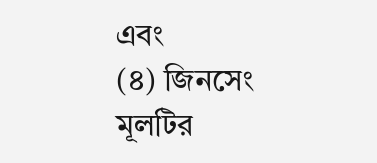এবং
(৪) জিনসেং মূলটির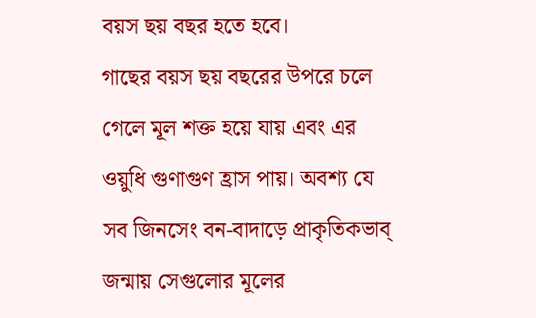বয়স ছয় বছর হতে হবে।
গাছের বয়স ছয় বছরের উপরে চলে গেলে মূল শক্ত হয়ে যায় এবং এর ওয়ুধি গুণাগুণ হ্রাস পায়। অবশ্য যে সব জিনসেং বন-বাদাড়ে প্রাকৃতিকভাব্ জন্মায় সেগুলোর মূলের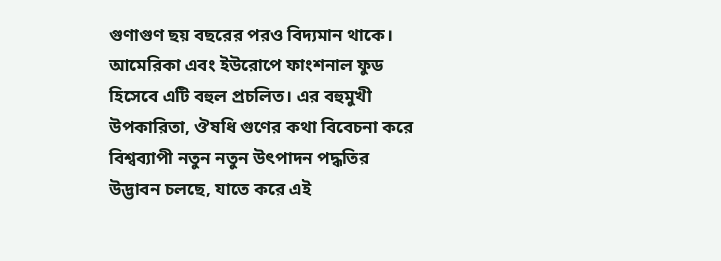গুণাগুণ ছয় বছরের পরও বিদ্যমান থাকে। আমেরিকা এবং ইউরোপে ফাংশনাল ফুড হিসেবে এটি বহুল প্রচলিত। এর বহুমুখী উপকারিতা, ঔষধি গুণের কথা বিবেচনা করে বিশ্বব্যাপী নতুন নতুন উৎপাদন পদ্ধতির উদ্ভাবন চলছে, যাতে করে এই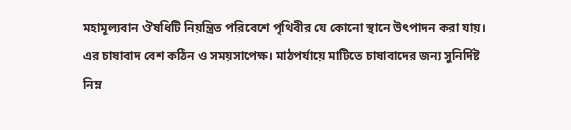মহামূল্যবান ঔষধিটি নিয়ন্ত্রিত পরিবেশে পৃথিবীর যে কোনো স্থানে উৎপাদন করা যায়। এর চাষাবাদ বেশ কঠিন ও সময়সাপেক্ষ। মাঠপর্যায়ে মাটিতে চাষাবাদের জন্য সুনির্দিষ্ট নিম্ন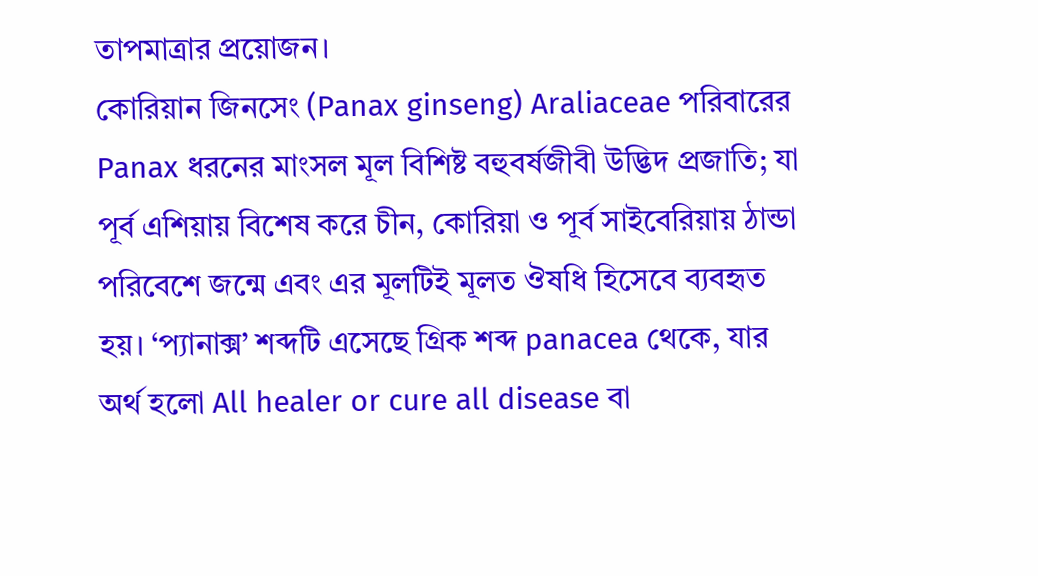তাপমাত্রার প্রয়োজন।
কোরিয়ান জিনসেং (Panax ginseng) Araliaceae পরিবারের Panax ধরনের মাংসল মূল বিশিষ্ট বহুবর্ষজীবী উদ্ভিদ প্রজাতি; যা পূর্ব এশিয়ায় বিশেষ করে চীন, কোরিয়া ও পূর্ব সাইবেরিয়ায় ঠান্ডা পরিবেশে জন্মে এবং এর মূলটিই মূলত ঔষধি হিসেবে ব্যবহৃত হয়। ‘প্যানাক্স’ শব্দটি এসেছে গ্রিক শব্দ panacea থেকে, যার অর্থ হলো All healer or cure all disease বা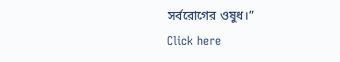সর্বরোগের ওষুধ।”
Click here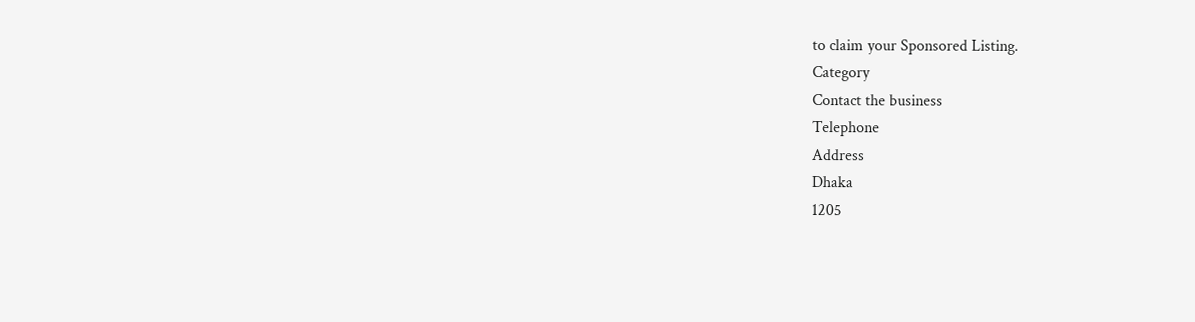to claim your Sponsored Listing.
Category
Contact the business
Telephone
Address
Dhaka
1205